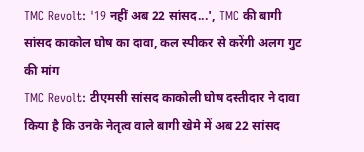TMC Revolt: '19 नहीं अब 22 सांसद...', TMC की बागी सांसद काकोल घोष का दावा, कल स्पीकर से करेंगी अलग गुट की मांग
TMC Revolt: टीएमसी सांसद काकोली घोष दस्तीदार ने दावा किया है कि उनके नेतृत्व वाले बागी खेमे में अब 22 सांसद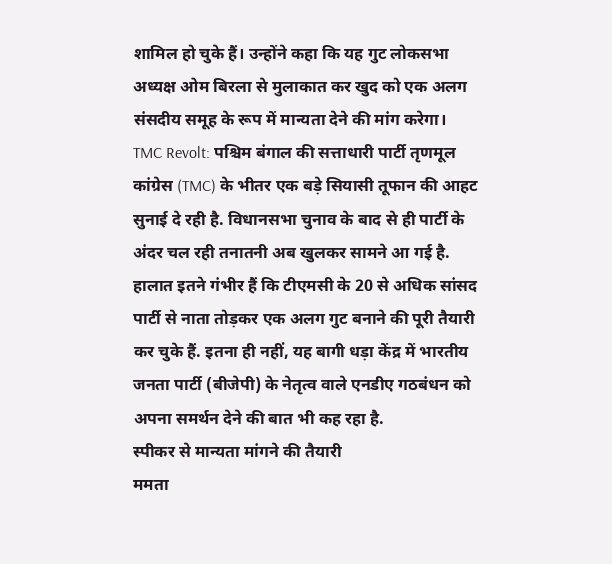शामिल हो चुके हैं। उन्होंने कहा कि यह गुट लोकसभा अध्यक्ष ओम बिरला से मुलाकात कर खुद को एक अलग संसदीय समूह के रूप में मान्यता देने की मांग करेगा।
TMC Revolt: पश्चिम बंगाल की सत्ताधारी पार्टी तृणमूल कांग्रेस (TMC) के भीतर एक बड़े सियासी तूफान की आहट सुनाई दे रही है. विधानसभा चुनाव के बाद से ही पार्टी के अंदर चल रही तनातनी अब खुलकर सामने आ गई है. हालात इतने गंभीर हैं कि टीएमसी के 20 से अधिक सांसद पार्टी से नाता तोड़कर एक अलग गुट बनाने की पूरी तैयारी कर चुके हैं. इतना ही नहीं, यह बागी धड़ा केंद्र में भारतीय जनता पार्टी (बीजेपी) के नेतृत्व वाले एनडीए गठबंधन को अपना समर्थन देने की बात भी कह रहा है.
स्पीकर से मान्यता मांगने की तैयारी
ममता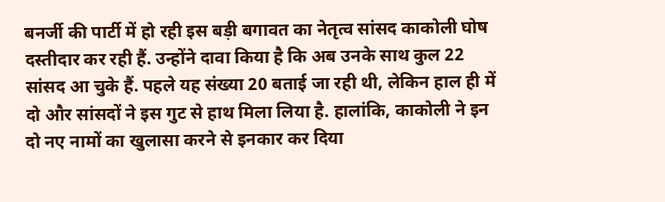बनर्जी की पार्टी में हो रही इस बड़ी बगावत का नेतृत्व सांसद काकोली घोष दस्तीदार कर रही हैं. उन्होंने दावा किया है कि अब उनके साथ कुल 22 सांसद आ चुके हैं. पहले यह संख्या 20 बताई जा रही थी, लेकिन हाल ही में दो और सांसदों ने इस गुट से हाथ मिला लिया है. हालांकि, काकोली ने इन दो नए नामों का खुलासा करने से इनकार कर दिया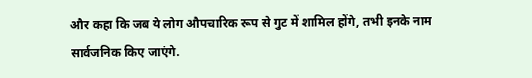और कहा कि जब ये लोग औपचारिक रूप से गुट में शामिल होंगे, तभी इनके नाम सार्वजनिक किए जाएंगे.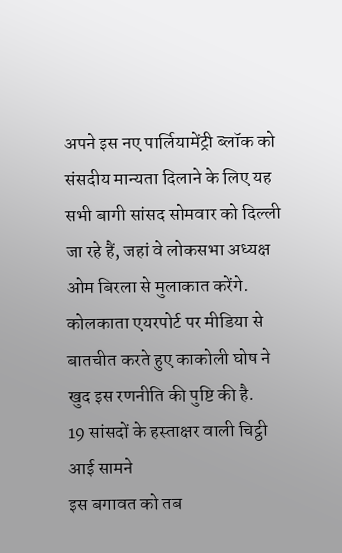अपने इस नए पार्लियामेंट्री ब्लॉक को संसदीय मान्यता दिलाने के लिए यह सभी बागी सांसद सोमवार को दिल्ली जा रहे हैं, जहां वे लोकसभा अध्यक्ष ओम बिरला से मुलाकात करेंगे. कोलकाता एयरपोर्ट पर मीडिया से बातचीत करते हुए काकोली घोष ने खुद इस रणनीति की पुष्टि की है.
19 सांसदों के हस्ताक्षर वाली चिट्ठी आई सामने
इस बगावत को तब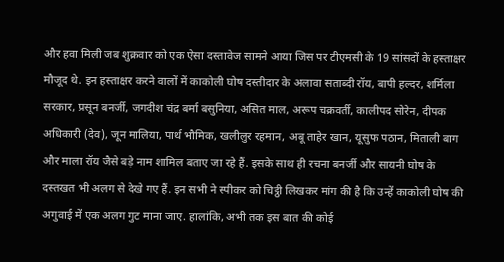और हवा मिली जब शुक्रवार को एक ऐसा दस्तावेज सामने आया जिस पर टीएमसी के 19 सांसदों के हस्ताक्षर मौजूद थे. इन हस्ताक्षर करने वालों में काकोली घोष दस्तीदार के अलावा सताब्दी रॉय, बापी हल्दर, शर्मिला सरकार, प्रसून बनर्जी, जगदीश चंद्र बर्मा बसुनिया, असित माल, अरूप चक्रवर्ती, कालीपद सोरेन, दीपक अधिकारी (देव), जून मालिया, पार्थ भौमिक, खलीलुर रहमान, अबू ताहेर खान, यूसुफ पठान, मिताली बाग और माला रॉय जैसे बड़े नाम शामिल बताए जा रहे हैं. इसके साथ ही रचना बनर्जी और सायनी घोष के दस्तखत भी अलग से देखे गए हैं. इन सभी ने स्पीकर को चिट्ठी लिखकर मांग की है कि उन्हें काकोली घोष की अगुवाई में एक अलग गुट माना जाए. हालांकि, अभी तक इस बात की कोई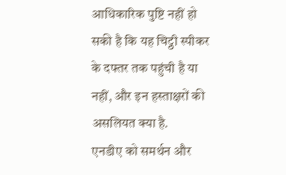आधिकारिक पुष्टि नहीं हो सकी है कि यह चिट्ठी स्पीकर के दफ्तर तक पहुंची है या नहीं, और इन हस्ताक्षरों की असलियत क्या है.
एनडीए को समर्थन और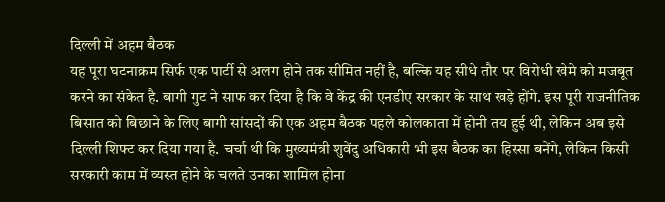दिल्ली में अहम बैठक
यह पूरा घटनाक्रम सिर्फ एक पार्टी से अलग होने तक सीमित नहीं है, बल्कि यह सीधे तौर पर विरोधी खेमे को मजबूत करने का संकेत है. बागी गुट ने साफ कर दिया है कि वे केंद्र की एनडीए सरकार के साथ खड़े होंगे. इस पूरी राजनीतिक बिसात को बिछाने के लिए बागी सांसदों की एक अहम बैठक पहले कोलकाता में होनी तय हुई थी, लेकिन अब इसे दिल्ली शिफ्ट कर दिया गया है. चर्चा थी कि मुख्यमंत्री शुवेंदु अधिकारी भी इस बैठक का हिस्सा बनेंगे, लेकिन किसी सरकारी काम में व्यस्त होने के चलते उनका शामिल होना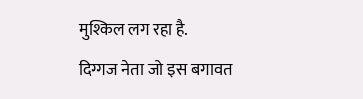मुश्किल लग रहा है.
दिग्गज नेता जो इस बगावत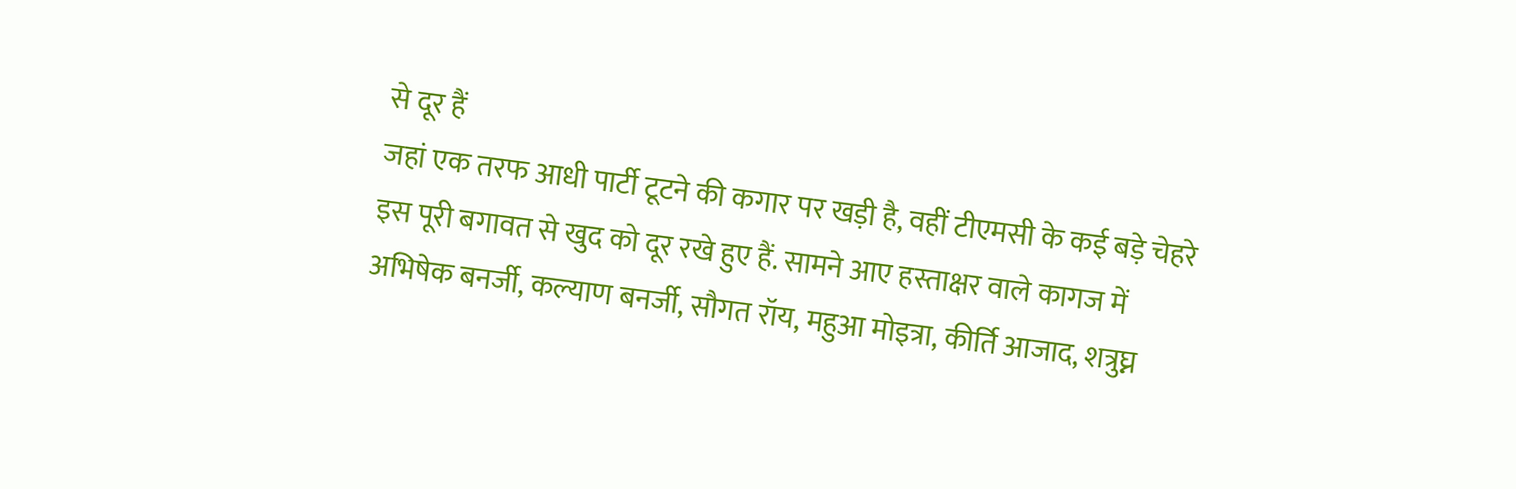से दूर हैं
जहां एक तरफ आधी पार्टी टूटने की कगार पर खड़ी है, वहीं टीएमसी के कई बड़े चेहरे इस पूरी बगावत से खुद को दूर रखे हुए हैं. सामने आए हस्ताक्षर वाले कागज में अभिषेक बनर्जी, कल्याण बनर्जी, सौगत रॉय, महुआ मोइत्रा, कीर्ति आजाद, शत्रुघ्न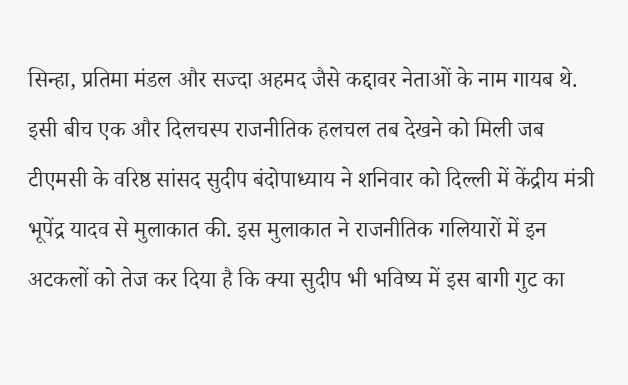सिन्हा, प्रतिमा मंडल और सज्दा अहमद जैसे कद्दावर नेताओं के नाम गायब थे. इसी बीच एक और दिलचस्प राजनीतिक हलचल तब देखने को मिली जब टीएमसी के वरिष्ठ सांसद सुदीप बंदोपाध्याय ने शनिवार को दिल्ली में केंद्रीय मंत्री भूपेंद्र यादव से मुलाकात की. इस मुलाकात ने राजनीतिक गलियारों में इन अटकलों को तेज कर दिया है कि क्या सुदीप भी भविष्य में इस बागी गुट का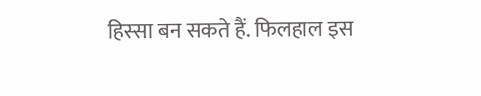हिस्सा बन सकते हैं. फिलहाल इस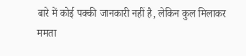बारे में कोई पक्की जानकारी नहीं है, लेकिन कुल मिलाकर ममता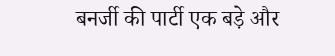बनर्जी की पार्टी एक बड़े और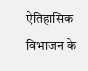ऐतिहासिक विभाजन के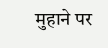मुहाने पर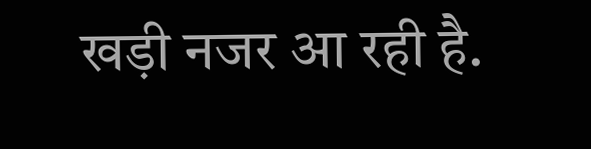खड़ी नजर आ रही है.